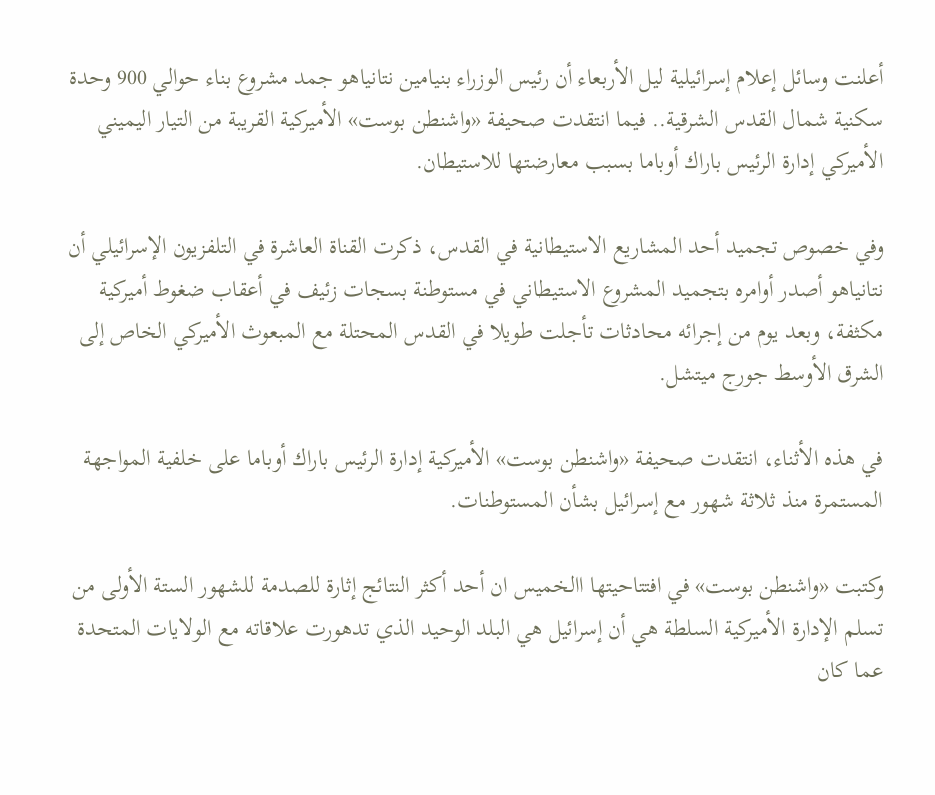أعلنت وسائل إعلام إسرائيلية ليل الأربعاء أن رئيس الوزراء بنيامين نتانياهو جمد مشروع بناء حوالي 900 وحدة سكنية شمال القدس الشرقية.. فيما انتقدت صحيفة «واشنطن بوست» الأميركية القريبة من التيار اليميني الأميركي إدارة الرئيس باراك أوباما بسبب معارضتها للاستيطان.

وفي خصوص تجميد أحد المشاريع الاستيطانية في القدس، ذكرت القناة العاشرة في التلفزيون الإسرائيلي أن نتانياهو أصدر أوامره بتجميد المشروع الاستيطاني في مستوطنة بسجات زئيف في أعقاب ضغوط أميركية مكثفة، وبعد يوم من إجرائه محادثات تأجلت طويلا في القدس المحتلة مع المبعوث الأميركي الخاص إلى الشرق الأوسط جورج ميتشل.

في هذه الأثناء، انتقدت صحيفة «واشنطن بوست» الأميركية إدارة الرئيس باراك أوباما على خلفية المواجهة المستمرة منذ ثلاثة شهور مع إسرائيل بشأن المستوطنات.

وكتبت «واشنطن بوست» في افتتاحيتها االخميس ان أحد أكثر النتائج إثارة للصدمة للشهور الستة الأولى من تسلم الإدارة الأميركية السلطة هي أن إسرائيل هي البلد الوحيد الذي تدهورت علاقاته مع الولايات المتحدة عما كان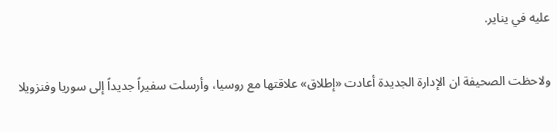عليه في يناير.

ولاحظت الصحيفة ان الإدارة الجديدة أعادت «إطلاق» علاقتها مع روسيا، وأرسلت سفيراً جديداً إلى سوريا وفنزويلا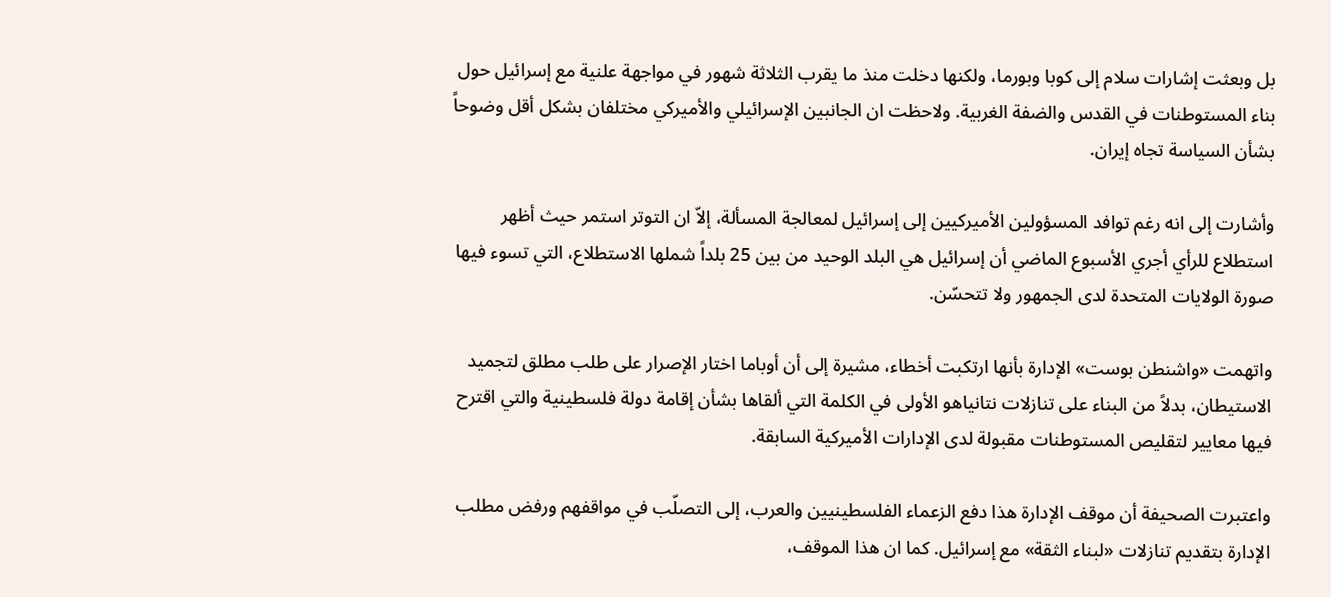بل وبعثت إشارات سلام إلى كوبا وبورما، ولكنها دخلت منذ ما يقرب الثلاثة شهور في مواجهة علنية مع إسرائيل حول بناء المستوطنات في القدس والضفة الغربية. ولاحظت ان الجانبين الإسرائيلي والأميركي مختلفان بشكل أقل وضوحاً بشأن السياسة تجاه إيران.

وأشارت إلى انه رغم توافد المسؤولين الأميركيين إلى إسرائيل لمعالجة المسألة، إلاّ ان التوتر استمر حيث أظهر استطلاع للرأي أجري الأسبوع الماضي أن إسرائيل هي البلد الوحيد من بين 25 بلداً شملها الاستطلاع، التي تسوء فيها صورة الولايات المتحدة لدى الجمهور ولا تتحسّن.

واتهمت «واشنطن بوست» الإدارة بأنها ارتكبت أخطاء، مشيرة إلى أن أوباما اختار الإصرار على طلب مطلق لتجميد الاستيطان، بدلاً من البناء على تنازلات نتانياهو الأولى في الكلمة التي ألقاها بشأن إقامة دولة فلسطينية والتي اقترح فيها معايير لتقليص المستوطنات مقبولة لدى الإدارات الأميركية السابقة.

واعتبرت الصحيفة أن موقف الإدارة هذا دفع الزعماء الفلسطينيين والعرب، إلى التصلّب في مواقفهم ورفض مطلب الإدارة بتقديم تنازلات «لبناء الثقة» مع إسرائيل. كما ان هذا الموقف،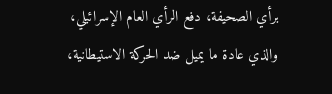برأي الصحيفة، دفع الرأي العام الإسرائيلي، والذي عادة ما يميل ضد الحركة الاستيطانية،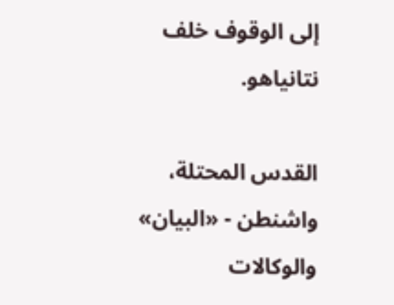إلى الوقوف خلف نتانياهو.

القدس المحتلة، واشنطن - «البيان» والوكالات